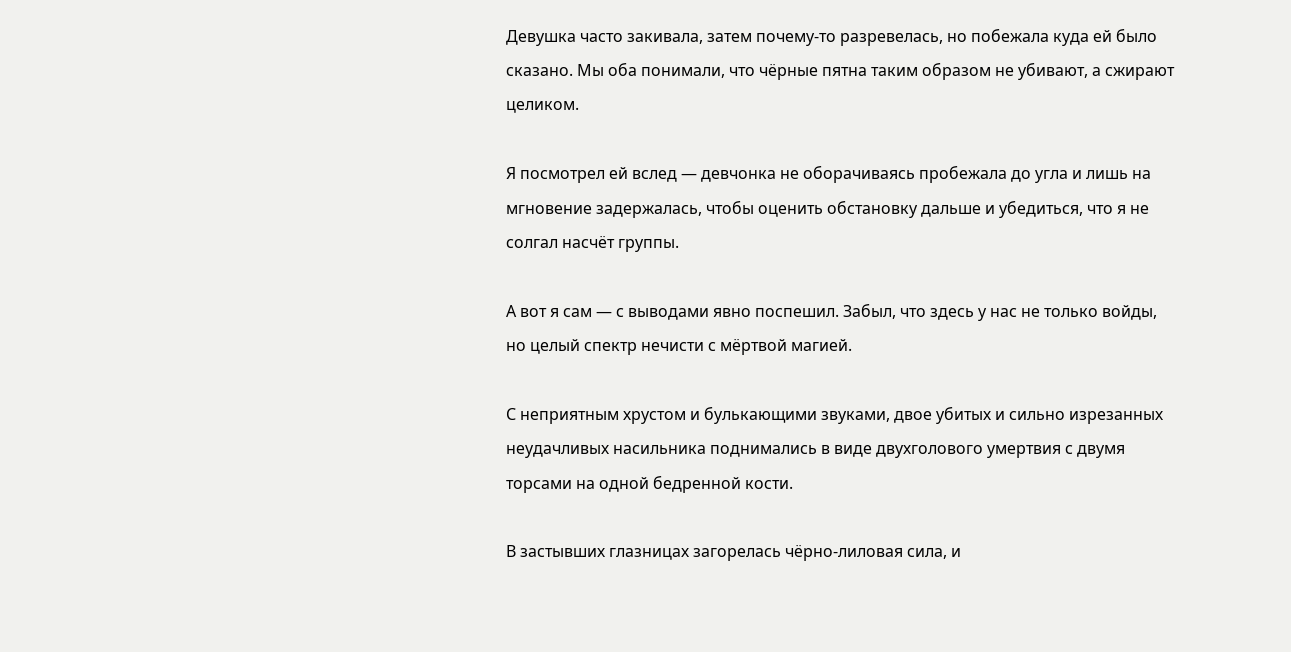Девушка часто закивала, затем почему-то разревелась, но побежала куда ей было сказано. Мы оба понимали, что чёрные пятна таким образом не убивают, а сжирают целиком.

Я посмотрел ей вслед — девчонка не оборачиваясь пробежала до угла и лишь на мгновение задержалась, чтобы оценить обстановку дальше и убедиться, что я не солгал насчёт группы.

А вот я сам — с выводами явно поспешил. Забыл, что здесь у нас не только войды, но целый спектр нечисти с мёртвой магией.

С неприятным хрустом и булькающими звуками, двое убитых и сильно изрезанных неудачливых насильника поднимались в виде двухголового умертвия с двумя торсами на одной бедренной кости.

В застывших глазницах загорелась чёрно-лиловая сила, и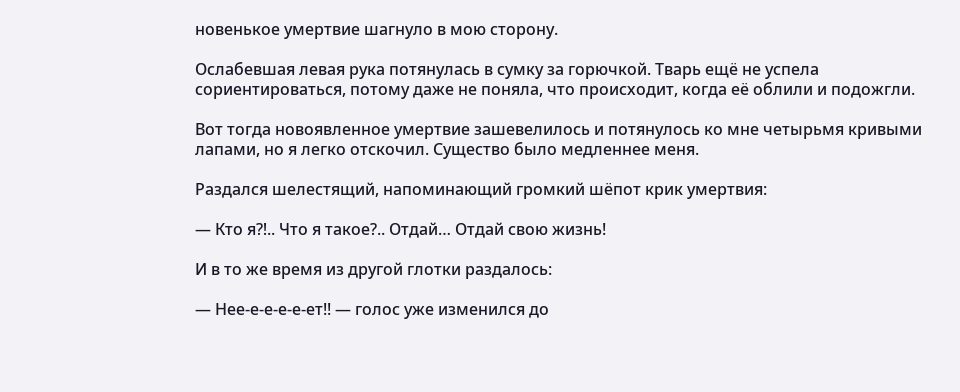новенькое умертвие шагнуло в мою сторону.

Ослабевшая левая рука потянулась в сумку за горючкой. Тварь ещё не успела сориентироваться, потому даже не поняла, что происходит, когда её облили и подожгли.

Вот тогда новоявленное умертвие зашевелилось и потянулось ко мне четырьмя кривыми лапами, но я легко отскочил. Существо было медленнее меня.

Раздался шелестящий, напоминающий громкий шёпот крик умертвия:

— Кто я⁈.. Что я такое?.. Отдай… Отдай свою жизнь!

И в то же время из другой глотки раздалось:

— Нее-е-е-е-е-ет!! — голос уже изменился до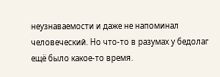неузнаваемости и даже не напоминал человеческий. Но что-то в разумах у бедолаг ещё было какое-то время.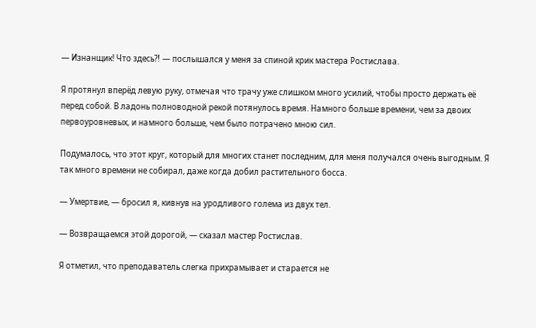— Изнанщик! Что здесь⁈ — послышался у меня за спиной крик мастера Ростислава.

Я протянул вперёд левую руку, отмечая что трачу уже слишком много усилий, чтобы просто держать её перед собой. В ладонь полноводной рекой потянулось время. Намного больше времени, чем за двоих первоуровневых, и намного больше, чем было потрачено мною сил.

Подумалось, что этот круг, который для многих станет последним, для меня получался очень выгодным. Я так много времени не собирал, даже когда добил растительного босса.

— Умертвие, — бросил я, кивнув на уродливого голема из двух тел.

— Возвращаемся этой дорогой, — сказал мастер Ростислав.

Я отметил, что преподаватель слегка прихрамывает и старается не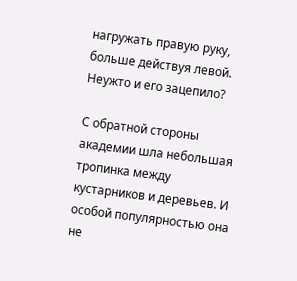нагружать правую руку, больше действуя левой. Неужто и его зацепило?

С обратной стороны академии шла небольшая тропинка между кустарников и деревьев. И особой популярностью она не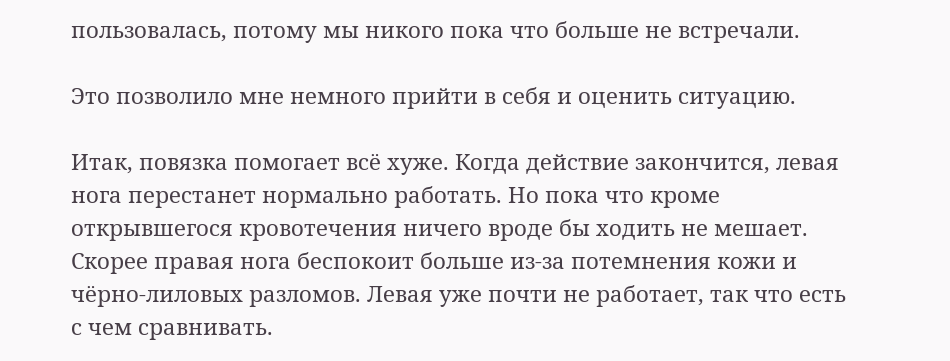пользовалась, потому мы никого пока что больше не встречали.

Это позволило мне немного прийти в себя и оценить ситуацию.

Итак, повязка помогает всё хуже. Когда действие закончится, левая нога перестанет нормально работать. Но пока что кроме открывшегося кровотечения ничего вроде бы ходить не мешает. Скорее правая нога беспокоит больше из-за потемнения кожи и чёрно-лиловых разломов. Левая уже почти не работает, так что есть с чем сравнивать.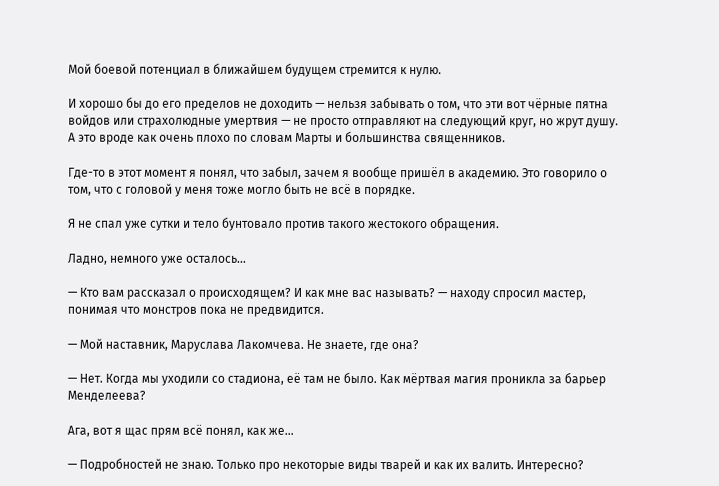Мой боевой потенциал в ближайшем будущем стремится к нулю.

И хорошо бы до его пределов не доходить — нельзя забывать о том, что эти вот чёрные пятна войдов или страхолюдные умертвия — не просто отправляют на следующий круг, но жрут душу. А это вроде как очень плохо по словам Марты и большинства священников.

Где-то в этот момент я понял, что забыл, зачем я вообще пришёл в академию. Это говорило о том, что с головой у меня тоже могло быть не всё в порядке.

Я не спал уже сутки и тело бунтовало против такого жестокого обращения.

Ладно, немного уже осталось…

— Кто вам рассказал о происходящем? И как мне вас называть? — находу спросил мастер, понимая что монстров пока не предвидится.

— Мой наставник, Маруслава Лакомчева. Не знаете, где она?

— Нет. Когда мы уходили со стадиона, её там не было. Как мёртвая магия проникла за барьер Менделеева?

Ага, вот я щас прям всё понял, как же…

— Подробностей не знаю. Только про некоторые виды тварей и как их валить. Интересно?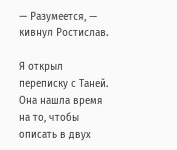— Разумеется, — кивнул Ростислав.

Я открыл переписку с Таней. Она нашла время на то, чтобы описать в двух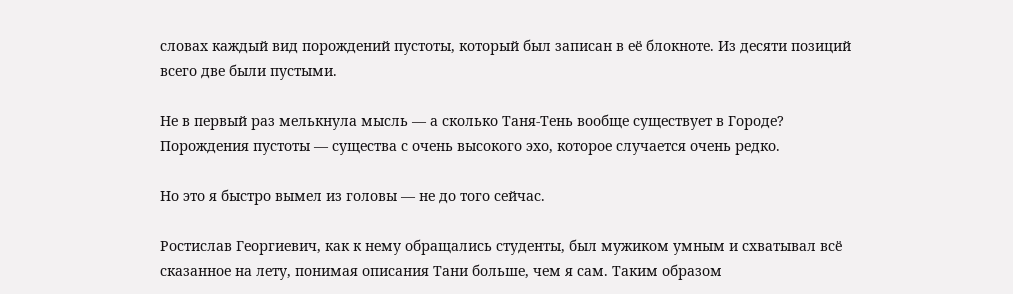словах каждый вид порождений пустоты, который был записан в её блокноте. Из десяти позиций всего две были пустыми.

Не в первый раз мелькнула мысль — а сколько Таня-Тень вообще существует в Городе? Порождения пустоты — существа с очень высокого эхо, которое случается очень редко.

Но это я быстро вымел из головы — не до того сейчас.

Ростислав Георгиевич, как к нему обращались студенты, был мужиком умным и схватывал всё сказанное на лету, понимая описания Тани больше, чем я сам. Таким образом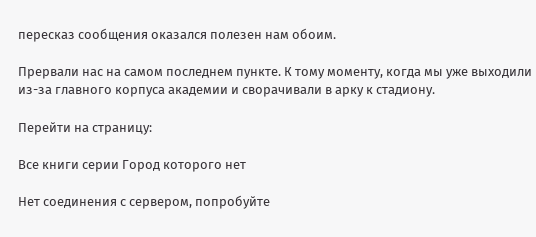пересказ сообщения оказался полезен нам обоим.

Прервали нас на самом последнем пункте. К тому моменту, когда мы уже выходили из-за главного корпуса академии и сворачивали в арку к стадиону.

Перейти на страницу:

Все книги серии Город которого нет

Нет соединения с сервером, попробуйте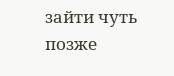зайти чуть позже